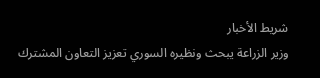شريط الأخبار
وزير الزراعة يبحث ونظيره السوري تعزيز التعاون المشترك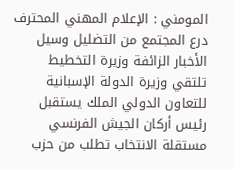المومني : الإعلام المهني المحترف درع المجتمع من التضليل وسيل الأخبار الزائفة وزيرة التخطيط تلتقي وزيرة الدولة الإسبانية للتعاون الدولي الملك يستقبل رئيس أركان الجيش الفرنسي مستقلة الانتخاب تطلب من حزب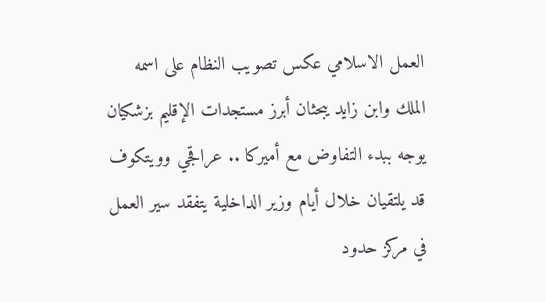العمل الاسلامي عكس تصويب النظام على اسمه الملك وابن زايد يبحثان أبرز مستجدات الإقليم بزشكيان يوجه ببدء التفاوض مع أميركا .. عراقجي وويتكوف قد يلتقيان خلال أيام وزير الداخلية يتفقد سير العمل في مركز حدود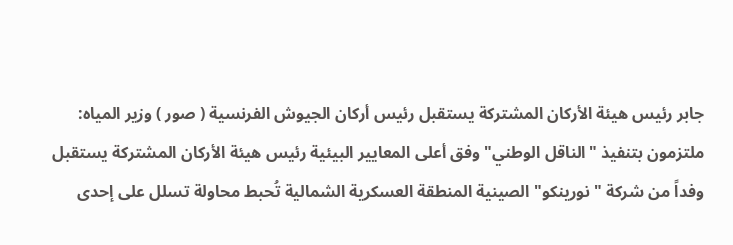جابر رئيس هيئة الأركان المشتركة يستقبل رئيس أركان الجيوش الفرنسية ( صور ) وزير المياه: ملتزمون بتنفيذ "الناقل الوطني" وفق أعلى المعايير البيئية رئيس هيئة الأركان المشتركة يستقبل وفداً من شركة "نورينكو" الصينية المنطقة العسكرية الشمالية تُحبط محاولة تسلل على إحدى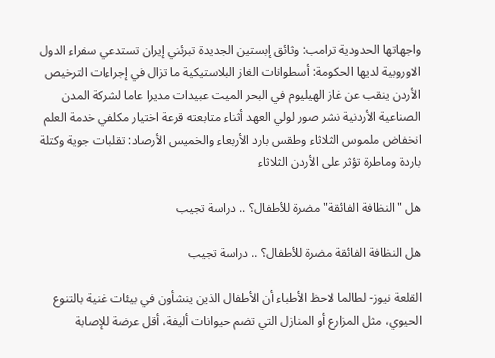واجهاتها الحدودية ترامب: وثائق إبستين الجديدة تبرئني إيران تستدعي سفراء الدول الاوروبية لديها الحكومة: أسطوانات الغاز البلاستيكية ما تزال في إجراءات الترخيص الأردن ينقب عن غاز الهيليوم في البحر الميت عبيدات مديرا عاما لشركة المدن الصناعية الأردنية نشر صور لولي العهد أثناء متابعته قرعة اختيار مكلفي خدمة العلم انخفاض ملموس الثلاثاء وطقس بارد الأربعاء والخميس الأرصاد: تقلبات جوية وكتلة باردة وماطرة تؤثر على الأردن الثلاثاء

هل "النظافة الفائقة" مضرة للأطفال؟ .. دراسة تجيب

هل النظافة الفائقة مضرة للأطفال؟ .. دراسة تجيب

القلعة نيوز- لطالما لاحظ الأطباء أن الأطفال الذين ينشأون في بيئات غنية بالتنوع الحيوي، مثل المزارع أو المنازل التي تضم حيوانات أليفة، أقل عرضة للإصابة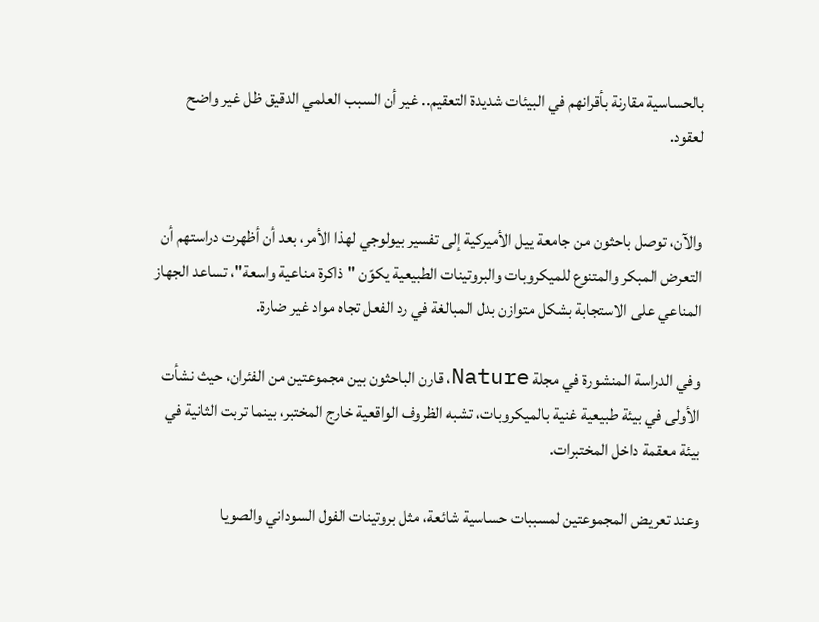بالحساسية مقارنة بأقرانهم في البيئات شديدة التعقيم.. غير أن السبب العلمي الدقيق ظل غير واضح لعقود.


والآن، توصل باحثون من جامعة ييل الأميركية إلى تفسير بيولوجي لهذا الأمر، بعد أن أظهرت دراستهم أن التعرض المبكر والمتنوع للميكروبات والبروتينات الطبيعية يكوّن "ذاكرة مناعية واسعة"، تساعد الجهاز المناعي على الاستجابة بشكل متوازن بدل المبالغة في رد الفعل تجاه مواد غير ضارة.

وفي الدراسة المنشورة في مجلة Nature، قارن الباحثون بين مجموعتين من الفئران، حيث نشأت الأولى في بيئة طبيعية غنية بالميكروبات، تشبه الظروف الواقعية خارج المختبر، بينما تربت الثانية في بيئة معقمة داخل المختبرات.

وعند تعريض المجموعتين لمسببات حساسية شائعة، مثل بروتينات الفول السوداني والصويا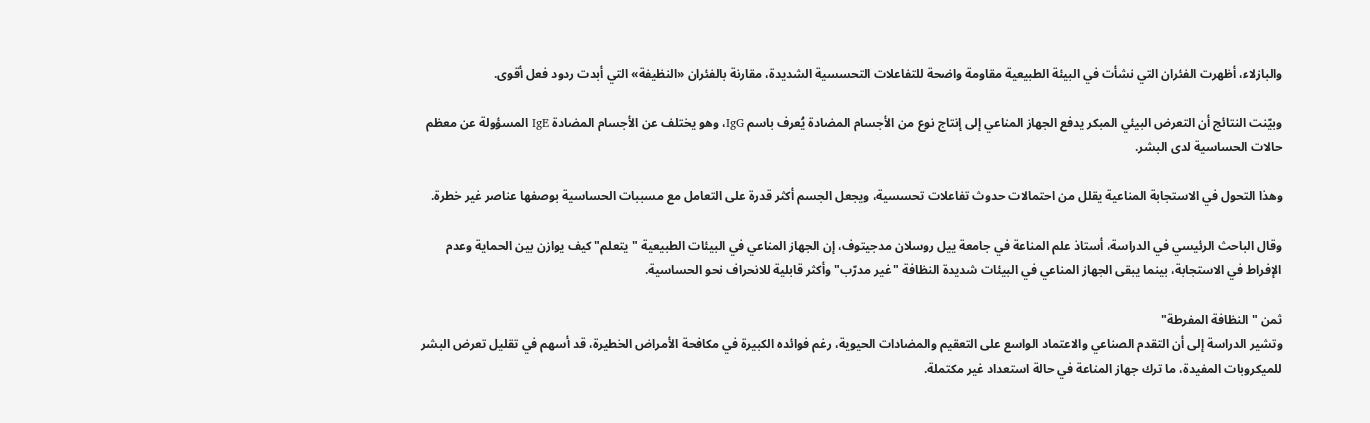والبازلاء، أظهرت الفئران التي نشأت في البيئة الطبيعية مقاومة واضحة للتفاعلات التحسسية الشديدة، مقارنة بالفئران «النظيفة» التي أبدت ردود فعل أقوى.

وبيّنت النتائج أن التعرض البيئي المبكر يدفع الجهاز المناعي إلى إنتاج نوع من الأجسام المضادة يُعرف باسم IgG، وهو يختلف عن الأجسام المضادة IgE المسؤولة عن معظم حالات الحساسية لدى البشر.

وهذا التحول في الاستجابة المناعية يقلل من احتمالات حدوث تفاعلات تحسسية، ويجعل الجسم أكثر قدرة على التعامل مع مسببات الحساسية بوصفها عناصر غير خطرة.

وقال الباحث الرئيسي في الدراسة، أستاذ علم المناعة في جامعة ييل روسلان مدجيتوف، إن الجهاز المناعي في البيئات الطبيعية "يتعلم" كيف يوازن بين الحماية وعدم الإفراط في الاستجابة، بينما يبقى الجهاز المناعي في البيئات شديدة النظافة "غير مدرّب" وأكثر قابلية للانحراف نحو الحساسية.

ثمن "النظافة المفرطة"
وتشير الدراسة إلى أن التقدم الصناعي والاعتماد الواسع على التعقيم والمضادات الحيوية، رغم فوائده الكبيرة في مكافحة الأمراض الخطيرة، قد أسهم في تقليل تعرض البشر للميكروبات المفيدة، ما ترك جهاز المناعة في حالة استعداد غير مكتملة.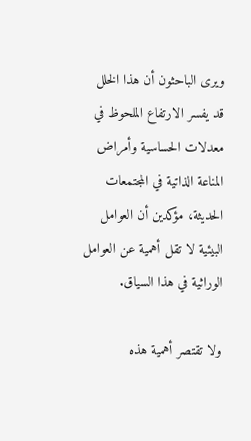ويرى الباحثون أن هذا الخلل قد يفسر الارتفاع الملحوظ في معدلات الحساسية وأمراض المناعة الذاتية في المجتمعات الحديثة، مؤكدين أن العوامل البيئية لا تقل أهمية عن العوامل الوراثية في هذا السياق.

ولا تقتصر أهمية هذه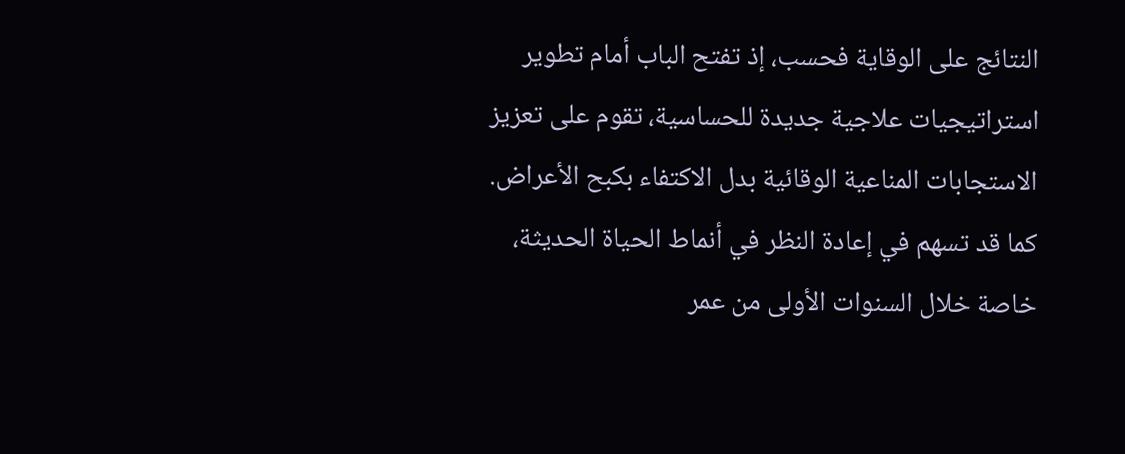النتائج على الوقاية فحسب، إذ تفتح الباب أمام تطوير استراتيجيات علاجية جديدة للحساسية، تقوم على تعزيز الاستجابات المناعية الوقائية بدل الاكتفاء بكبح الأعراض. كما قد تسهم في إعادة النظر في أنماط الحياة الحديثة، خاصة خلال السنوات الأولى من عمر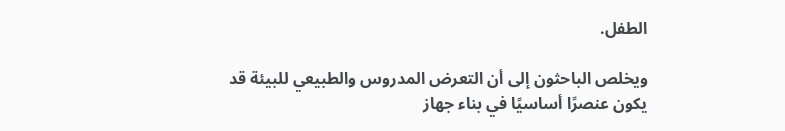الطفل.

ويخلص الباحثون إلى أن التعرض المدروس والطبيعي للبيئة قد يكون عنصرًا أساسيًا في بناء جهاز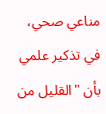مناعي صحي، في تذكير علمي بأن "القليل من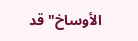الأوساخ" قد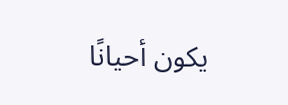يكون أحيانًا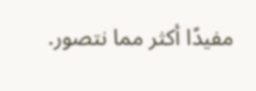مفيدًا أكثر مما نتصور.